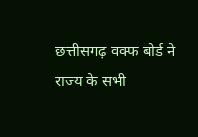छत्तीसगढ़ वक्फ बोर्ड ने राज्य के सभी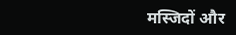मस्जिदों और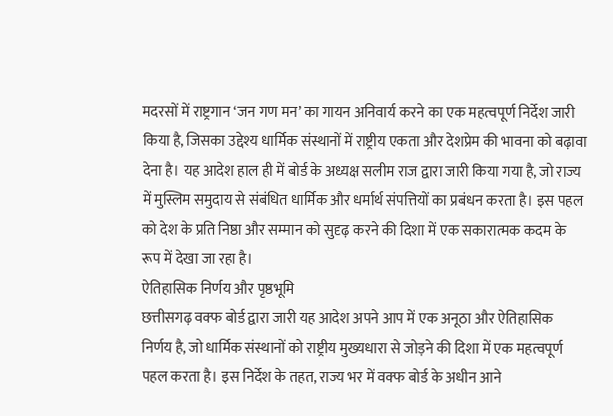मदरसों में राष्ट्रगान ‘जन गण मन’ का गायन अनिवार्य करने का एक महत्वपूर्ण निर्देश जारी किया है, जिसका उद्देश्य धार्मिक संस्थानों में राष्ट्रीय एकता और देशप्रेम की भावना को बढ़ावा देना है। यह आदेश हाल ही में बोर्ड के अध्यक्ष सलीम राज द्वारा जारी किया गया है, जो राज्य में मुस्लिम समुदाय से संबंधित धार्मिक और धर्मार्थ संपत्तियों का प्रबंधन करता है। इस पहल को देश के प्रति निष्ठा और सम्मान को सुदृढ़ करने की दिशा में एक सकारात्मक कदम के रूप में देखा जा रहा है।
ऐतिहासिक निर्णय और पृष्ठभूमि
छत्तीसगढ़ वक्फ बोर्ड द्वारा जारी यह आदेश अपने आप में एक अनूठा और ऐतिहासिक निर्णय है, जो धार्मिक संस्थानों को राष्ट्रीय मुख्यधारा से जोड़ने की दिशा में एक महत्वपूर्ण पहल करता है। इस निर्देश के तहत, राज्य भर में वक्फ बोर्ड के अधीन आने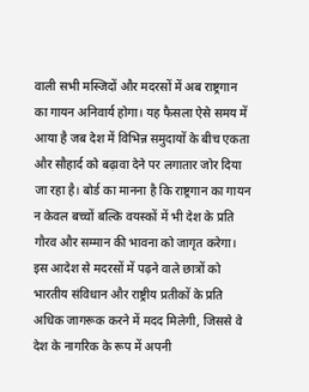वाली सभी मस्जिदों और मदरसों में अब राष्ट्रगान का गायन अनिवार्य होगा। यह फैसला ऐसे समय में आया है जब देश में विभिन्न समुदायों के बीच एकता और सौहार्द को बढ़ावा देने पर लगातार जोर दिया जा रहा है। बोर्ड का मानना है कि राष्ट्रगान का गायन न केवल बच्चों बल्कि वयस्कों में भी देश के प्रति गौरव और सम्मान की भावना को जागृत करेगा। इस आदेश से मदरसों में पढ़ने वाले छात्रों को भारतीय संविधान और राष्ट्रीय प्रतीकों के प्रति अधिक जागरूक करने में मदद मिलेगी, जिससे वे देश के नागरिक के रूप में अपनी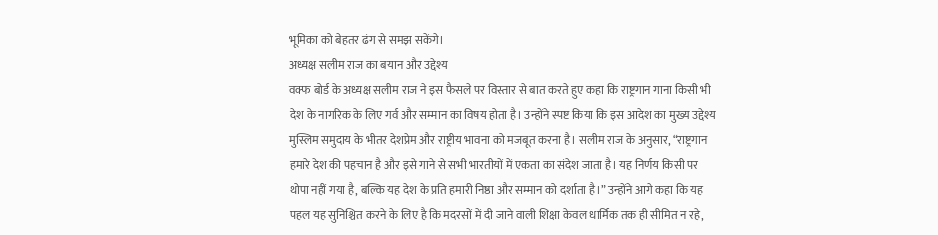भूमिका को बेहतर ढंग से समझ सकेंगे।
अध्यक्ष सलीम राज का बयान और उद्देश्य
वक्फ बोर्ड के अध्यक्ष सलीम राज ने इस फैसले पर विस्तार से बात करते हुए कहा कि राष्ट्रगान गाना किसी भी देश के नागरिक के लिए गर्व और सम्मान का विषय होता है। उन्होंने स्पष्ट किया कि इस आदेश का मुख्य उद्देश्य मुस्लिम समुदाय के भीतर देशप्रेम और राष्ट्रीय भावना को मजबूत करना है। सलीम राज के अनुसार, “राष्ट्रगान हमारे देश की पहचान है और इसे गाने से सभी भारतीयों में एकता का संदेश जाता है। यह निर्णय किसी पर थोपा नहीं गया है, बल्कि यह देश के प्रति हमारी निष्ठा और सम्मान को दर्शाता है।” उन्होंने आगे कहा कि यह पहल यह सुनिश्चित करने के लिए है कि मदरसों में दी जाने वाली शिक्षा केवल धार्मिक तक ही सीमित न रहे,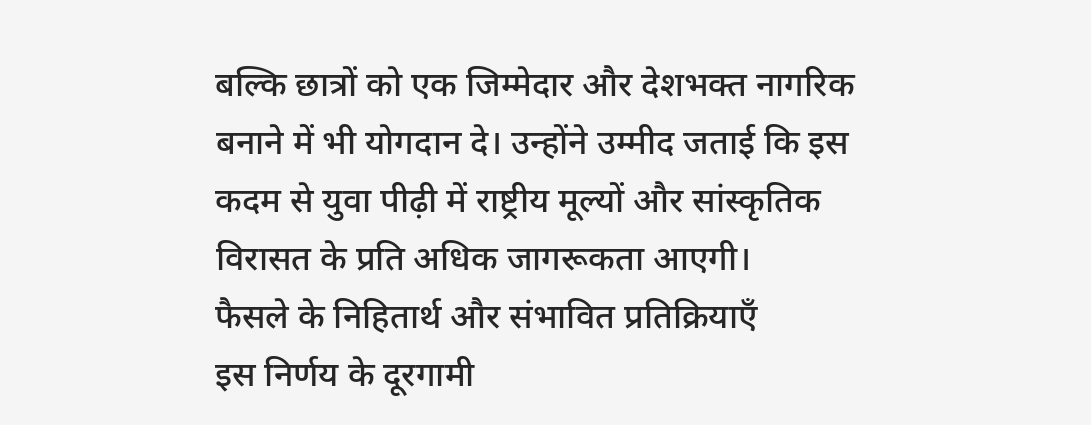बल्कि छात्रों को एक जिम्मेदार और देशभक्त नागरिक बनाने में भी योगदान दे। उन्होंने उम्मीद जताई कि इस कदम से युवा पीढ़ी में राष्ट्रीय मूल्यों और सांस्कृतिक विरासत के प्रति अधिक जागरूकता आएगी।
फैसले के निहितार्थ और संभावित प्रतिक्रियाएँ
इस निर्णय के दूरगामी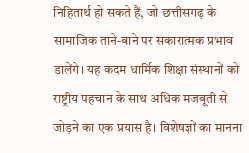निहितार्थ हो सकते हैं, जो छत्तीसगढ़ के सामाजिक ताने-बाने पर सकारात्मक प्रभाव डालेंगे। यह कदम धार्मिक शिक्षा संस्थानों को राष्ट्रीय पहचान के साथ अधिक मजबूती से जोड़ने का एक प्रयास है। विशेषज्ञों का मानना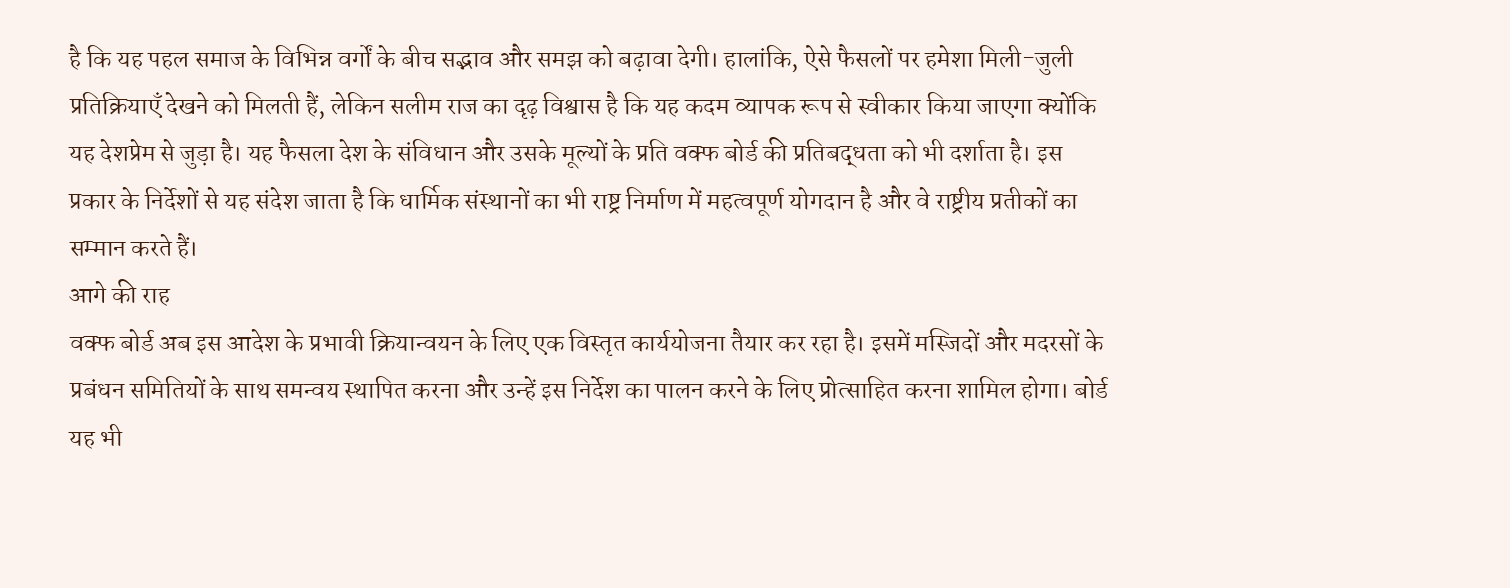है कि यह पहल समाज के विभिन्न वर्गों के बीच सद्भाव और समझ को बढ़ावा देगी। हालांकि, ऐसे फैसलों पर हमेशा मिली-जुली प्रतिक्रियाएँ देखने को मिलती हैं, लेकिन सलीम राज का दृढ़ विश्वास है कि यह कदम व्यापक रूप से स्वीकार किया जाएगा क्योंकि यह देशप्रेम से जुड़ा है। यह फैसला देश के संविधान और उसके मूल्यों के प्रति वक्फ बोर्ड की प्रतिबद्धता को भी दर्शाता है। इस प्रकार के निर्देशों से यह संदेश जाता है कि धार्मिक संस्थानों का भी राष्ट्र निर्माण में महत्वपूर्ण योगदान है और वे राष्ट्रीय प्रतीकों का सम्मान करते हैं।
आगे की राह
वक्फ बोर्ड अब इस आदेश के प्रभावी क्रियान्वयन के लिए एक विस्तृत कार्ययोजना तैयार कर रहा है। इसमें मस्जिदों और मदरसों के प्रबंधन समितियों के साथ समन्वय स्थापित करना और उन्हें इस निर्देश का पालन करने के लिए प्रोत्साहित करना शामिल होगा। बोर्ड यह भी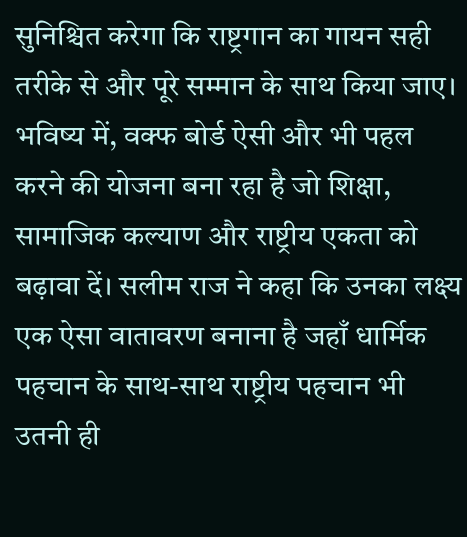सुनिश्चित करेगा कि राष्ट्रगान का गायन सही तरीके से और पूरे सम्मान के साथ किया जाए। भविष्य में, वक्फ बोर्ड ऐसी और भी पहल करने की योजना बना रहा है जो शिक्षा, सामाजिक कल्याण और राष्ट्रीय एकता को बढ़ावा दें। सलीम राज ने कहा कि उनका लक्ष्य एक ऐसा वातावरण बनाना है जहाँ धार्मिक पहचान के साथ-साथ राष्ट्रीय पहचान भी उतनी ही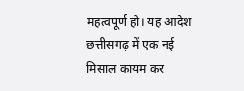महत्वपूर्ण हो। यह आदेश छत्तीसगढ़ में एक नई मिसाल कायम कर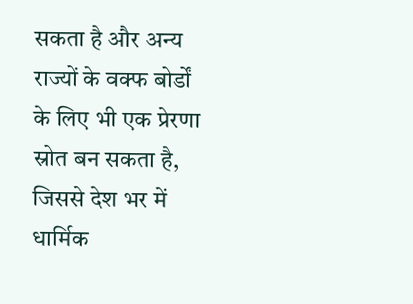सकता है और अन्य राज्यों के वक्फ बोर्डों के लिए भी एक प्रेरणा स्रोत बन सकता है, जिससे देश भर में धार्मिक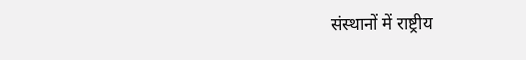संस्थानों में राष्ट्रीय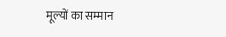मूल्यों का सम्मान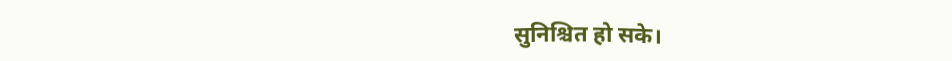सुनिश्चित हो सके।